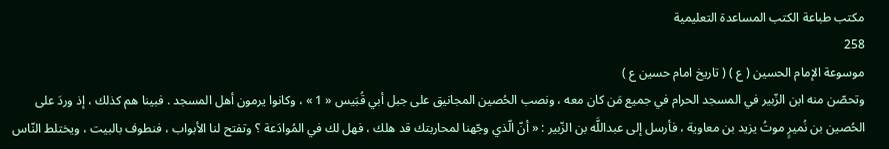مكتب طباعة الكتب المساعدة التعليمية
258
موسوعة الإمام الحسين ( ع ) ( تاريخ امام حسين ع )
وتحصّن منه ابن الزّبير في المسجد الحرام في جميع مَن كان معه ، ونصب الحُصين المجانيق على جبل أبي قُبَيس « 1 » ، وكانوا يرمون أهل المسجد . فبينا هم كذلك ، إذ وردَ على الحُصين بن نُميرٍ موتُ يزيد بن معاوية ، فأرسل إلى عبداللَّه بن الزّبير : « أنّ الّذي وجّهنا لمحاربتك قد هلك ، فهل لك في المُوادَعة ؟ وتفتح لنا الأبواب ، فنطوف بالبيت ، ويختلط النّاس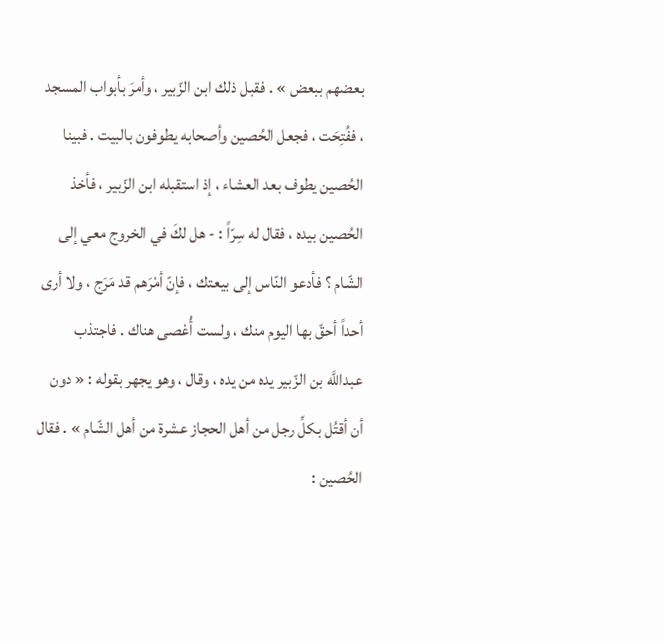بعضهم ببعض » . فقبل ذلك ابن الزّبير ، وأمرَ بأبواب المسجد ، ففُتِحَت ، فجعل الحُصين وأصحابه يطوفون بالبيت . فبينا الحُصين يطوف بعد العشاء ، إذ استقبله ابن الزّبير ، فأخذ الحُصين بيده ، فقال له سِرّاً : - هل لكَ في الخروج معي إلى الشّام ؟ فأدعو النّاس إلى بيعتك ، فإنّ أمْرَهم قد مَرَج ، ولا أرى أحداً أحقّ بها اليوم منك ، ولست أُعْصى هناك . فاجتذب عبداللَّه بن الزّبير يده من يده ، وقال ، وهو يجهر بقوله : « دون أن أقتُل بكلِّ رجل من أهل الحجاز عشرة من أهل الشّام » . فقال الحُصين :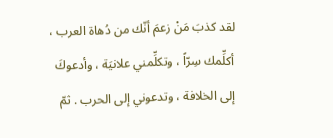لقد كذبَ مَنْ زعمَ أنّك من دُهاة العرب ، أكلِّمك سِرّاً ، وتكلِّمني علانيَة ، وأدعوكَ إلى الخلافة ، وتدعوني إلى الحرب . ثمّ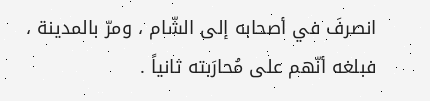انصرفَ في أصحابه إلى الشّام ، ومرّ بالمدينة ، فبلغه أنّهم على مُحارَبته ثانياً .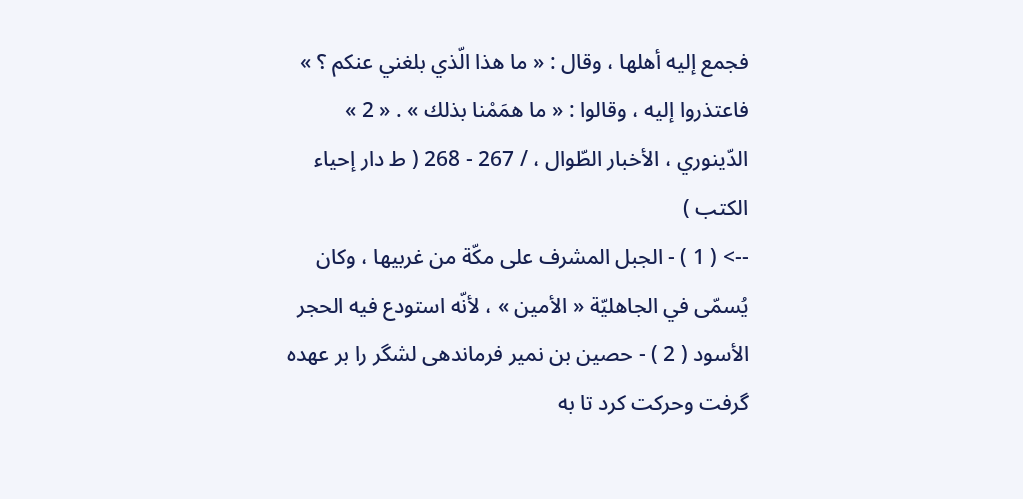فجمع إليه أهلها ، وقال : « ما هذا الّذي بلغني عنكم ؟ » فاعتذروا إليه ، وقالوا : « ما همَمْنا بذلك » . « 2 » الدّينوري ، الأخبار الطّوال ، / 267 - 268 ( ط دار إحياء الكتب )
--> ( 1 ) - الجبل المشرف على مكّة من غربيها ، وكان يُسمّى في الجاهليّة « الأمين » ، لأنّه استودع فيه الحجر الأسود ( 2 ) - حصين بن نمير فرماندهى لشگر را بر عهده گرفت وحركت كرد تا به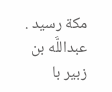مكة رسيد . عبداللَّه بن زبير با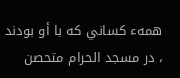همهء كساني كه با أو بودند ، در مسجد الحرام متحصن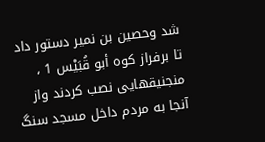شد وحصين بن نمير دستور داد تا برفراز كوه أبو قُبَيْس 1 ، منجنيقهايى نصب كردند واز آنجا به مردم داخل مسجد سنگ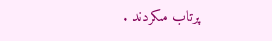پرتاب مىكردند .